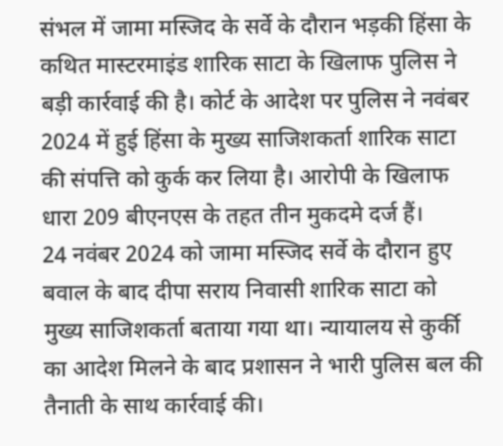संभल में जामा मस्जिद के सर्वे के दौरान भड़की हिंसा के कथित मास्टरमाइंड शारिक साटा के खिलाफ पुलिस ने बड़ी कार्रवाई की है। कोर्ट के आदेश पर पुलिस ने नवंबर 2024 में हुई हिंसा के मुख्य साजिशकर्ता शारिक साटा की संपत्ति को कुर्क कर लिया है। आरोपी के खिलाफ धारा 209 बीएनएस के तहत तीन मुकदमे दर्ज हैं।
24 नवंबर 2024 को जामा मस्जिद सर्वे के दौरान हुए बवाल के बाद दीपा सराय निवासी शारिक साटा को मुख्य साजिशकर्ता बताया गया था। न्यायालय से कुर्की का आदेश मिलने के बाद प्रशासन ने भारी पुलिस बल की तैनाती के साथ कार्रवाई की।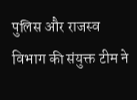पुलिस और राजस्व विभाग की संयुक्त टीम ने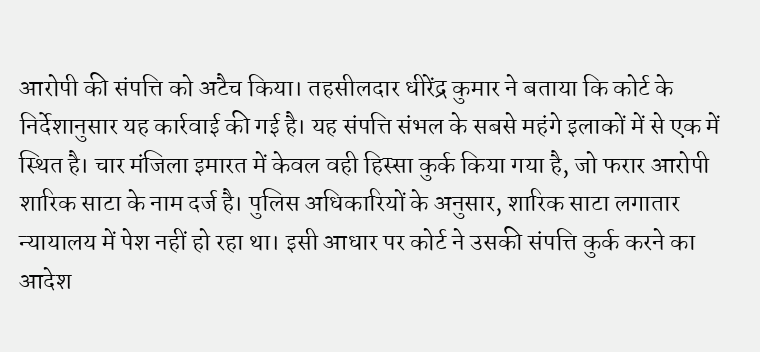आरोपी की संपत्ति को अटैच किया। तहसीलदार धीरेंद्र कुमार ने बताया कि कोर्ट के निर्देशानुसार यह कार्रवाई की गई है। यह संपत्ति संभल के सबसे महंगे इलाकों में से एक में स्थित है। चार मंजिला इमारत में केवल वही हिस्सा कुर्क किया गया है, जो फरार आरोपी शारिक साटा के नाम दर्ज है। पुलिस अधिकारियों के अनुसार, शारिक साटा लगातार न्यायालय में पेश नहीं हो रहा था। इसी आधार पर कोर्ट ने उसकी संपत्ति कुर्क करने का आदेश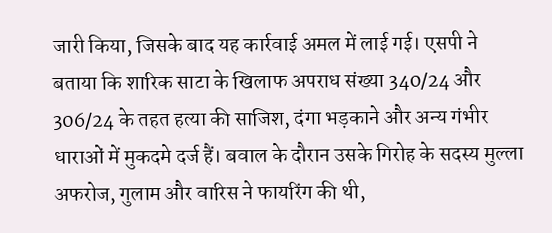जारी किया, जिसके बाद यह कार्रवाई अमल में लाई गई। एसपी ने बताया कि शारिक साटा के खिलाफ अपराध संख्या 340/24 और 306/24 के तहत हत्या की साजिश, दंगा भड़काने और अन्य गंभीर धाराओं में मुकदमे दर्ज हैं। बवाल के दौरान उसके गिरोह के सदस्य मुल्ला अफरोज, गुलाम और वारिस ने फायरिंग की थी,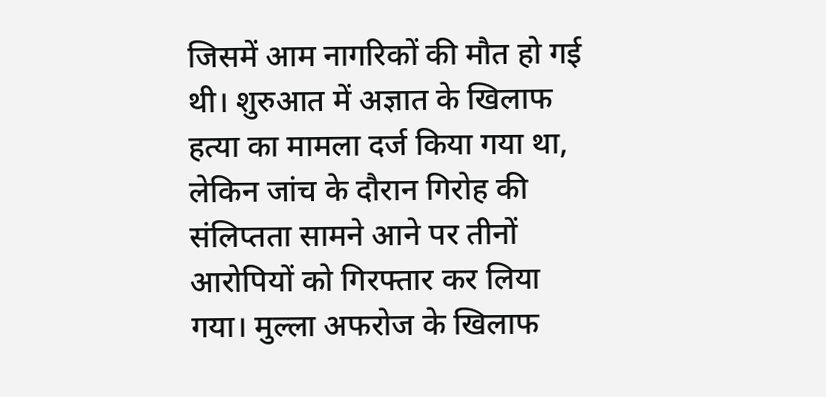जिसमें आम नागरिकों की मौत हो गई थी। शुरुआत में अज्ञात के खिलाफ हत्या का मामला दर्ज किया गया था, लेकिन जांच के दौरान गिरोह की संलिप्तता सामने आने पर तीनों आरोपियों को गिरफ्तार कर लिया गया। मुल्ला अफरोज के खिलाफ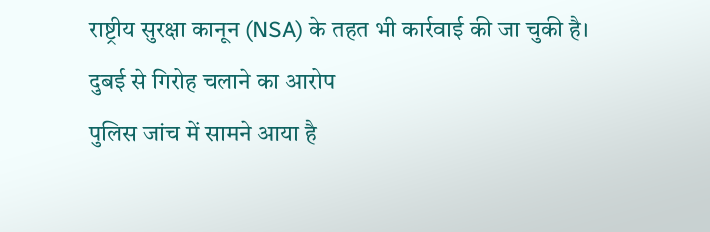राष्ट्रीय सुरक्षा कानून (NSA) के तहत भी कार्रवाई की जा चुकी है।
दुबई से गिरोह चलाने का आरोप
पुलिस जांच में सामने आया है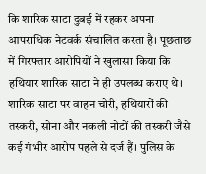कि शारिक साटा दुबई में रहकर अपना आपराधिक नेटवर्क संचालित करता है। पूछताछ में गिरफ्तार आरोपियों ने खुलासा किया कि हथियार शारिक साटा ने ही उपलब्ध कराए थे। शारिक साटा पर वाहन चोरी, हथियारों की तस्करी, सोना और नकली नोटों की तस्करी जैसे कई गंभीर आरोप पहले से दर्ज हैं। पुलिस के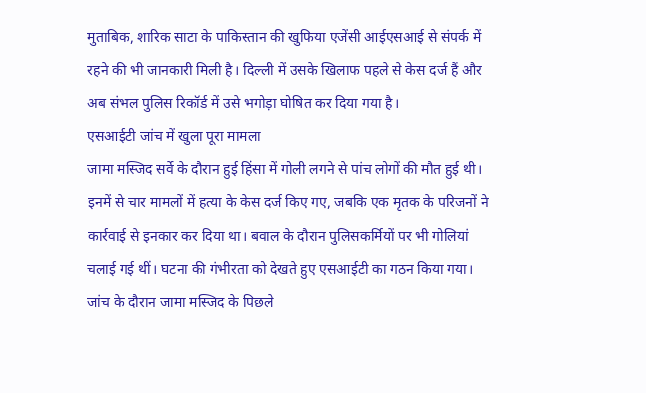मुताबिक, शारिक साटा के पाकिस्तान की खुफिया एजेंसी आईएसआई से संपर्क में रहने की भी जानकारी मिली है। दिल्ली में उसके खिलाफ पहले से केस दर्ज हैं और अब संभल पुलिस रिकॉर्ड में उसे भगोड़ा घोषित कर दिया गया है।
एसआईटी जांच में खुला पूरा मामला
जामा मस्जिद सर्वे के दौरान हुई हिंसा में गोली लगने से पांच लोगों की मौत हुई थी। इनमें से चार मामलों में हत्या के केस दर्ज किए गए, जबकि एक मृतक के परिजनों ने कार्रवाई से इनकार कर दिया था। बवाल के दौरान पुलिसकर्मियों पर भी गोलियां चलाई गई थीं। घटना की गंभीरता को देखते हुए एसआईटी का गठन किया गया। जांच के दौरान जामा मस्जिद के पिछले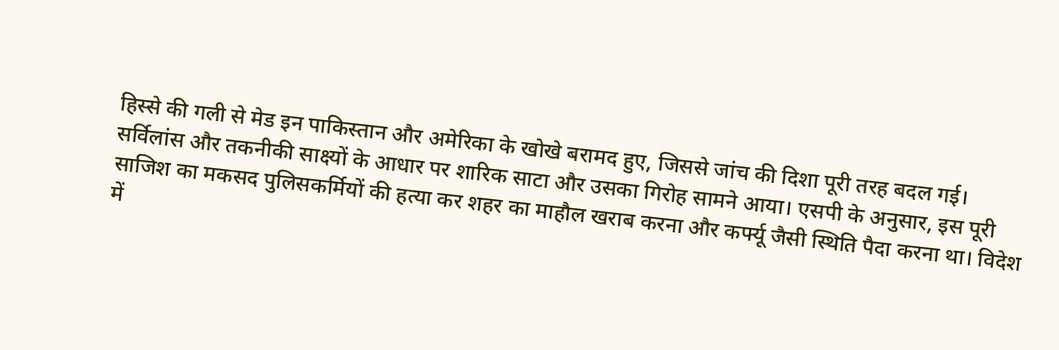हिस्से की गली से मेड इन पाकिस्तान और अमेरिका के खोखे बरामद हुए, जिससे जांच की दिशा पूरी तरह बदल गई। सर्विलांस और तकनीकी साक्ष्यों के आधार पर शारिक साटा और उसका गिरोह सामने आया। एसपी के अनुसार, इस पूरी साजिश का मकसद पुलिसकर्मियों की हत्या कर शहर का माहौल खराब करना और कर्फ्यू जैसी स्थिति पैदा करना था। विदेश में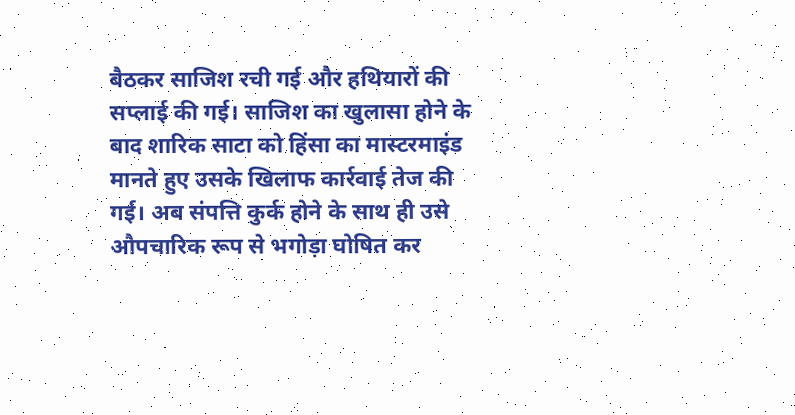बैठकर साजिश रची गई और हथियारों की सप्लाई की गई। साजिश का खुलासा होने के बाद शारिक साटा को हिंसा का मास्टरमाइंड मानते हुए उसके खिलाफ कार्रवाई तेज की गई। अब संपत्ति कुर्क होने के साथ ही उसे औपचारिक रूप से भगोड़ा घोषित कर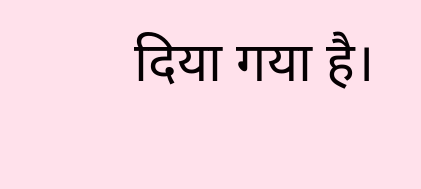दिया गया है।